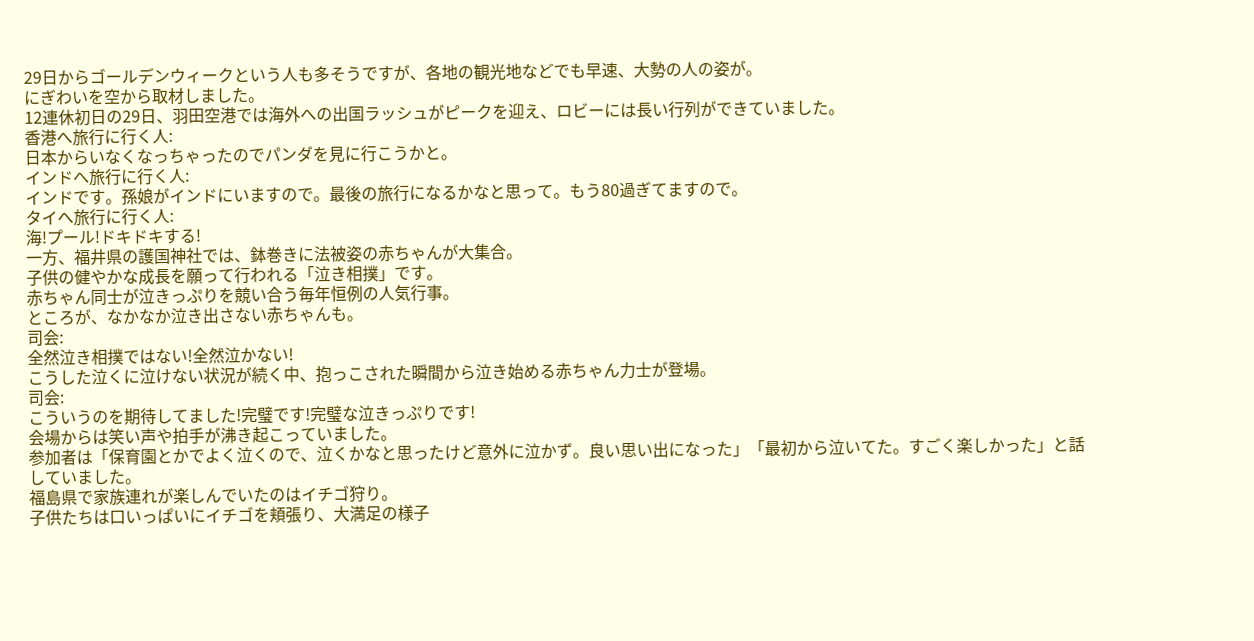29日からゴールデンウィークという人も多そうですが、各地の観光地などでも早速、大勢の人の姿が。
にぎわいを空から取材しました。
12連休初日の29日、羽田空港では海外への出国ラッシュがピークを迎え、ロビーには長い行列ができていました。
香港へ旅行に行く人:
日本からいなくなっちゃったのでパンダを見に行こうかと。
インドへ旅行に行く人:
インドです。孫娘がインドにいますので。最後の旅行になるかなと思って。もう80過ぎてますので。
タイへ旅行に行く人:
海!プール!ドキドキする!
一方、福井県の護国神社では、鉢巻きに法被姿の赤ちゃんが大集合。
子供の健やかな成長を願って行われる「泣き相撲」です。
赤ちゃん同士が泣きっぷりを競い合う毎年恒例の人気行事。
ところが、なかなか泣き出さない赤ちゃんも。
司会:
全然泣き相撲ではない!全然泣かない!
こうした泣くに泣けない状況が続く中、抱っこされた瞬間から泣き始める赤ちゃん力士が登場。
司会:
こういうのを期待してました!完璧です!完璧な泣きっぷりです!
会場からは笑い声や拍手が沸き起こっていました。
参加者は「保育園とかでよく泣くので、泣くかなと思ったけど意外に泣かず。良い思い出になった」「最初から泣いてた。すごく楽しかった」と話していました。
福島県で家族連れが楽しんでいたのはイチゴ狩り。
子供たちは口いっぱいにイチゴを頬張り、大満足の様子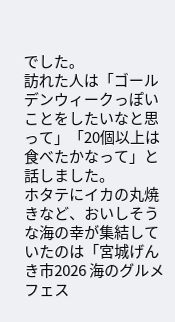でした。
訪れた人は「ゴールデンウィークっぽいことをしたいなと思って」「20個以上は食べたかなって」と話しました。
ホタテにイカの丸焼きなど、おいしそうな海の幸が集結していたのは「宮城げんき市2026 海のグルメフェス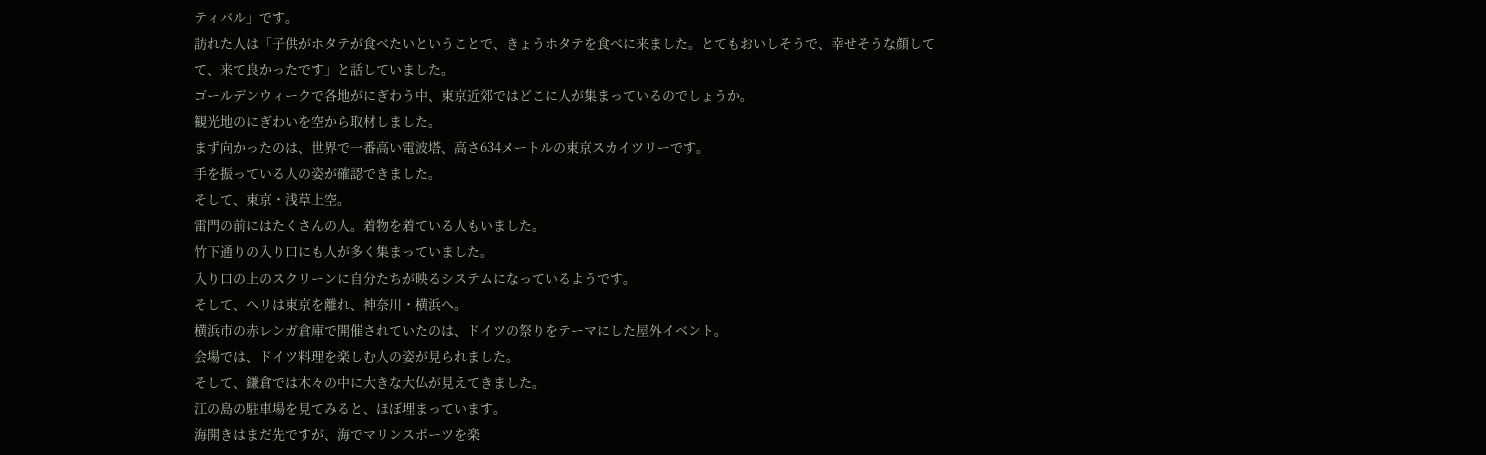ティバル」です。
訪れた人は「子供がホタテが食べたいということで、きょうホタテを食べに来ました。とてもおいしそうで、幸せそうな顔してて、来て良かったです」と話していました。
ゴールデンウィークで各地がにぎわう中、東京近郊ではどこに人が集まっているのでしょうか。
観光地のにぎわいを空から取材しました。
まず向かったのは、世界で一番高い電波塔、高さ634メートルの東京スカイツリーです。
手を振っている人の姿が確認できました。
そして、東京・浅草上空。
雷門の前にはたくさんの人。着物を着ている人もいました。
竹下通りの入り口にも人が多く集まっていました。
入り口の上のスクリーンに自分たちが映るシステムになっているようです。
そして、ヘリは東京を離れ、神奈川・横浜へ。
横浜市の赤レンガ倉庫で開催されていたのは、ドイツの祭りをテーマにした屋外イベント。
会場では、ドイツ料理を楽しむ人の姿が見られました。
そして、鎌倉では木々の中に大きな大仏が見えてきました。
江の島の駐車場を見てみると、ほぼ埋まっています。
海開きはまだ先ですが、海でマリンスポーツを楽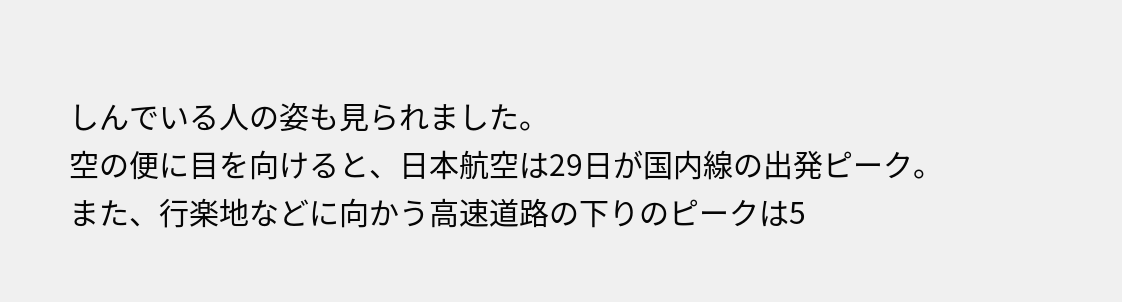しんでいる人の姿も見られました。
空の便に目を向けると、日本航空は29日が国内線の出発ピーク。
また、行楽地などに向かう高速道路の下りのピークは5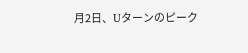月2日、Uターンのピーク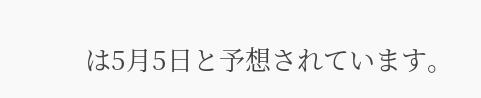は5月5日と予想されています。